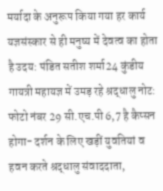मर्यादा के अनुरूप किया गया हर कार्य यज्ञसंस्कार से ही मनुष्य में देवत्व का होता है उदय: पंडित सतीश शर्मा24 कुंडीय गायत्री महायज्ञ में उमड़ रहे श्रद्धालु नोट: फोटो नंबर 29 सी.एच.पी 6,7 है कैप्सन होगा- दर्शन के लिए खड़ीं युवतियां व हवन करते श्रद्धालु संवाददाता,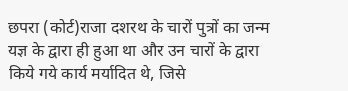छपरा (कोर्ट)राजा दशरथ के चारों पुत्रों का जन्म यज्ञ के द्वारा ही हुआ था और उन चारों के द्वारा किये गये कार्य मर्यादित थे, जिसे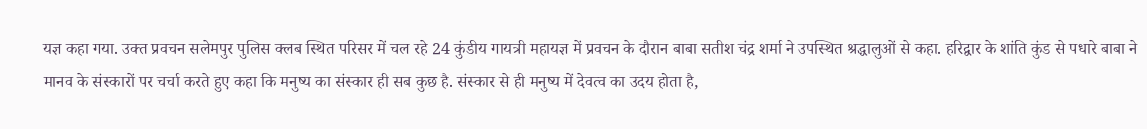यज्ञ कहा गया. उक्त प्रवचन सलेमपुर पुलिस क्लब स्थित परिसर में चल रहे 24 कुंडीय गायत्री महायज्ञ में प्रवचन के दौरान बाबा सतीश चंद्र शर्मा ने उपस्थित श्रद्धालुओं से कहा. हरिद्वार के शांति कुंड से पधारे बाबा ने मानव के संस्कारों पर चर्चा करते हुए कहा कि मनुष्य का संस्कार ही सब कुछ है. संस्कार से ही मनुष्य में देवत्व का उदय होता है,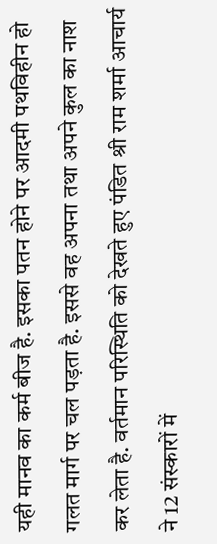यही मानव का कर्म बीज है. इसका पतन होने पर आदमी पथविहीन हो गलत मार्ग पर चल पड़ता है. इससे वह अपना तथा अपने कुल का नाश कर लेता है. वर्तमान परिस्थिति को देखते हुए पंडित श्री राम शर्मा आचार्य ने 12 संस्कारों में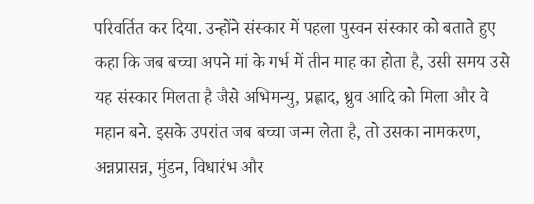परिवर्तित कर दिया. उन्होंने संस्कार में पहला पुस्वन संस्कार को बताते हुए कहा कि जब बच्चा अपने मां के गर्भ में तीन माह का होता है, उसी समय उसे यह संस्कार मिलता है जैसे अभिमन्यु, प्रह्लाद, ध्रुव आदि को मिला और वे महान बने. इसके उपरांत जब बच्चा जन्म लेता है, तो उसका नामकरण, अन्नप्रासन्न, मुंडन, विधारंभ और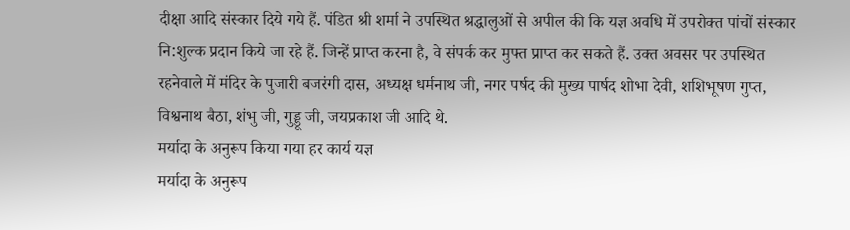दीक्षा आदि संस्कार दिये गये हैं. पंडित श्री शर्मा ने उपस्थित श्रद्धालुओं से अपील की कि यज्ञ अवधि में उपरोक्त पांचों संस्कार नि:शुल्क प्रदान किये जा रहे हैं. जिन्हें प्राप्त करना है, वे संपर्क कर मुफ्त प्राप्त कर सकते हैं. उक्त अवसर पर उपस्थित रहनेवाले में मंदिर के पुजारी बजरंगी दास, अध्यक्ष धर्मनाथ जी, नगर पर्षद की मुख्य पार्षद शोभा देवी, शशिभूषण गुप्त, विश्वनाथ बैठा, शंभु जी, गुड्डू जी, जयप्रकाश जी आदि थे.
मर्यादा के अनुरूप किया गया हर कार्य यज्ञ
मर्यादा के अनुरूप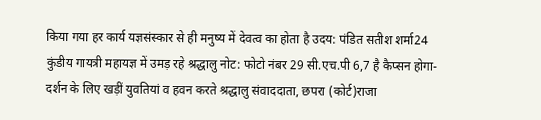किया गया हर कार्य यज्ञसंस्कार से ही मनुष्य में देवत्व का होता है उदय: पंडित सतीश शर्मा24 कुंडीय गायत्री महायज्ञ में उमड़ रहे श्रद्धालु नोट: फोटो नंबर 29 सी.एच.पी 6,7 है कैप्सन होगा- दर्शन के लिए खड़ीं युवतियां व हवन करते श्रद्धालु संवाददाता, छपरा (कोर्ट)राजा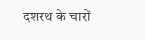दशरथ के चारों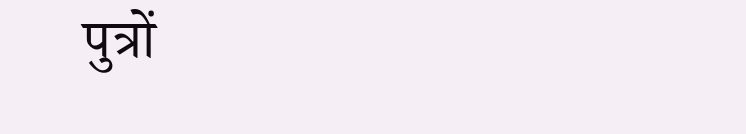पुत्रों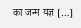का जन्म यज्ञ […]